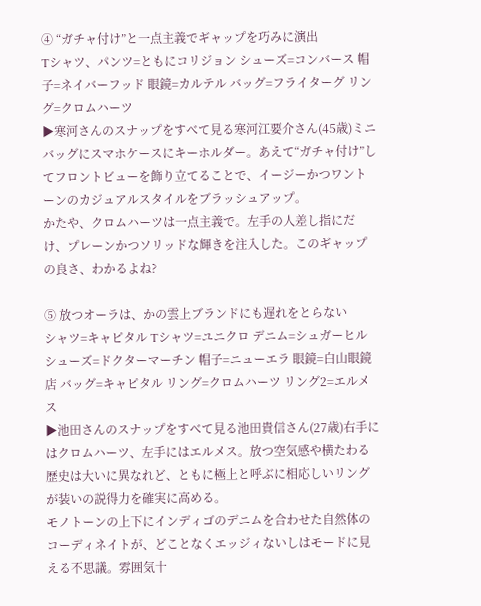④ “ガチャ付け”と一点主義でギャップを巧みに演出
Tシャツ、パンツ=ともにコリジョン シューズ=コンバース 帽子=ネイバーフッド 眼鏡=カルテル バッグ=フライターグ リング=クロムハーツ
▶寒河さんのスナップをすべて見る寒河江要介さん(45歳)ミニバッグにスマホケースにキーホルダー。あえて“ガチャ付け”してフロントビューを飾り立てることで、イージーかつワントーンのカジュアルスタイルをブラッシュアップ。
かたや、クロムハーツは一点主義で。左手の人差し指にだけ、プレーンかつソリッドな輝きを注入した。このギャップの良さ、わかるよね?

⑤ 放つオーラは、かの雲上ブランドにも遅れをとらない
シャツ=キャピタル Tシャツ=ユニクロ デニム=シュガーヒル シューズ=ドクターマーチン 帽子=ニューエラ 眼鏡=白山眼鏡店 バッグ=キャピタル リング=クロムハーツ リング2=エルメス
▶池田さんのスナップをすべて見る池田貴信さん(27歳)右手にはクロムハーツ、左手にはエルメス。放つ空気感や横たわる歴史は大いに異なれど、ともに極上と呼ぶに相応しいリングが装いの説得力を確実に高める。
モノトーンの上下にインディゴのデニムを合わせた自然体のコーディネイトが、どことなくエッジィないしはモードに見える不思議。雰囲気十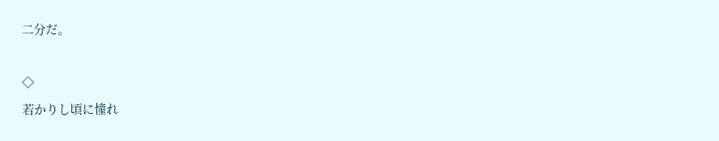二分だ。

◇
若かりし頃に憧れ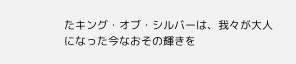たキング・オブ・シルバーは、我々が大人になった今なおその輝きを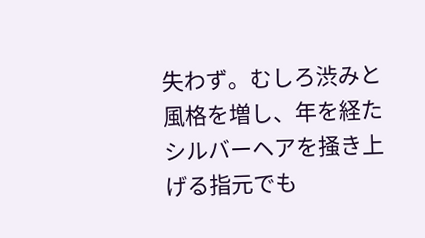失わず。むしろ渋みと風格を増し、年を経たシルバーヘアを掻き上げる指元でも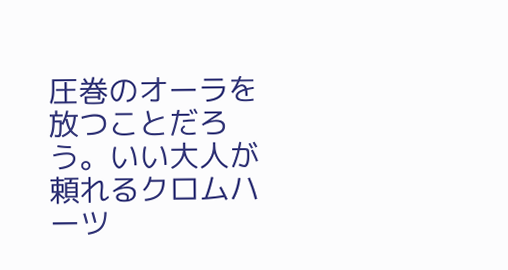圧巻のオーラを放つことだろう。いい大人が頼れるクロムハーツ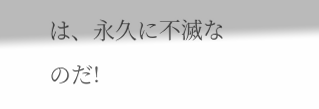は、永久に不滅なのだ!